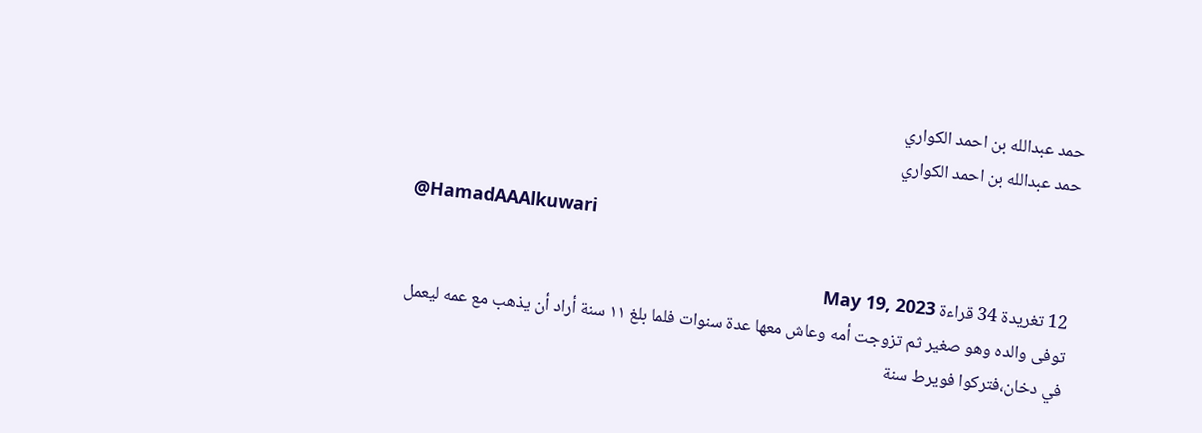حمد عبدالله بن احمد الكواري
حمد عبدالله بن احمد الكواري

@HamadAAAlkuwari

12 تغريدة 34 قراءة May 19, 2023
توفى والده وهو صغير ثم تزوجت أمه وعاش معها عدة سنوات فلما بلغ ١١ سنة أراد أن يذهب مع عمه ليعمل في دخان،فتركوا فويرط سنة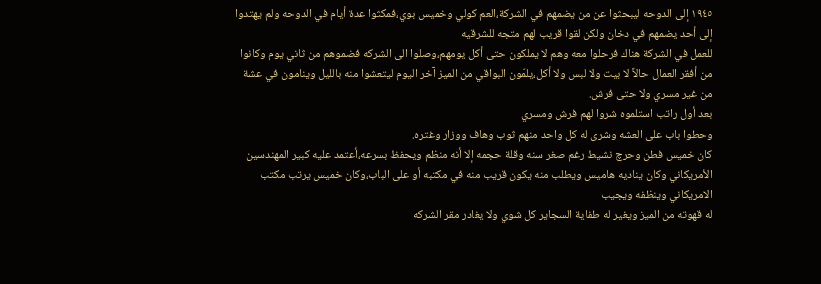١٩٤٥ إلى الدوحه ليبحثوا عن من يضمهم في الشركة،العم كولي وخميس بوي،فمكثوا عدة أيام في الدوحه ولم يهتدوا إلى أحد يضمهم في دخان ولكن لقوا قريب لهم متجه للشرقيه
للعمل في الشركة هناك فرحلوا معه وهم لا يملكون حتى أكل يومهم،وصلوا الى الشركه فضموهم من ثاني يوم وكانوا من أفقر العمال حالاً لا بيت ولا لبس ولا أكل،يلمّون البواقي من الميز آخر اليوم ليتعشوا منه بالليل وينامون في عشة من غير مسري ولا حتى فرش.
بعد أول راتب استلموه شروا لهم فرش ومسري
وحطوا باب على العشه وشرى له كل واحد منهم ثوب وهاف ووزار وغتره.
كان خميس فطن وحرچ نشيط رغم صغر سنه وقلة حجمه إلا أنه منظم ويحفظ بسرعه،أعتمد عليه كبير المهندسين الأمريكاني وكان يناديه هاميس ويطلب منه يكون قريب منه في مكتبه أو على الباب،وكان خميس يرتب مكتب الامريكاني وينظفه ويجيب
له قهوته من الميز ويغير له طفاية السجاير كل شوي ولا يغادر مقر الشركه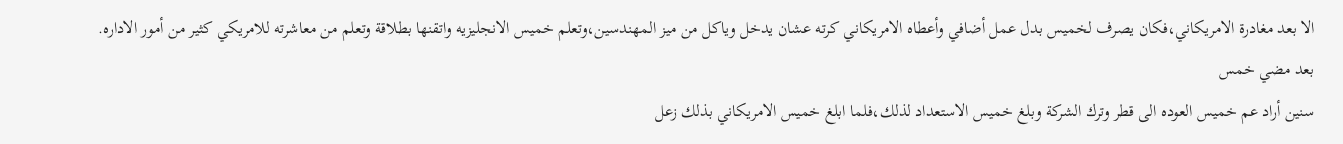الا بعد مغادرة الامريكاني،فكان يصرف لخميس بدل عمل أضافي وأعطاه الامريكاني كرته عشان يدخل وياكل من ميز المهندسين،وتعلم خميس الانجليزيه واتقنها بطلاقة وتعلم من معاشرته للامريكي كثير من أمور الاداره.
بعد مضي خمس
سنين أراد عم خميس العوده الى قطر وترك الشركة وبلغ خميس الاستعداد لذلك،فلما ابلغ خميس الامريكاني بذلك زعل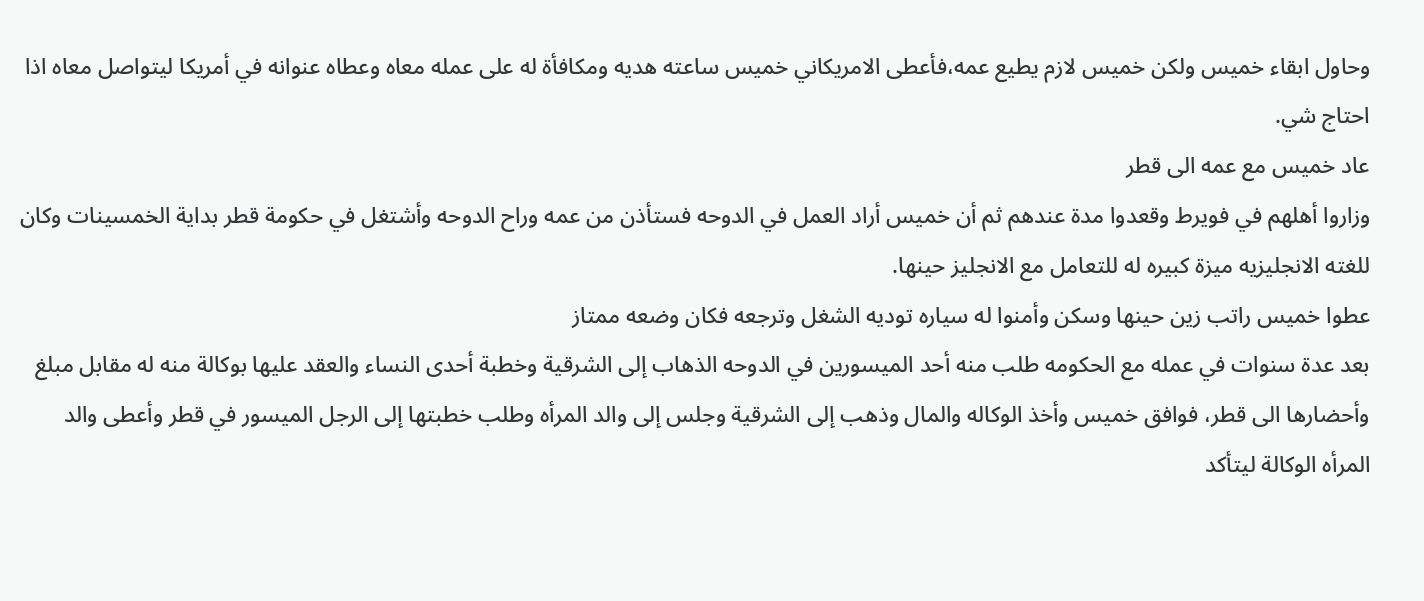وحاول ابقاء خميس ولكن خميس لازم يطيع عمه،فأعطى الامريكاني خميس ساعته هديه ومكافأة له على عمله معاه وعطاه عنوانه في أمريكا ليتواصل معاه اذا احتاج شي.
عاد خميس مع عمه الى قطر
وزاروا أهلهم في فويرط وقعدوا مدة عندهم ثم أن خميس أراد العمل في الدوحه فستأذن من عمه وراح الدوحه وأشتغل في حكومة قطر بداية الخمسينات وكان للغته الانجليزيه ميزة كبيره له للتعامل مع الانجليز حينها.
عطوا خميس راتب زين حينها وسكن وأمنوا له سياره توديه الشغل وترجعه فكان وضعه ممتاز
بعد عدة سنوات في عمله مع الحكومه طلب منه أحد الميسورين في الدوحه الذهاب إلى الشرقية وخطبة أحدى النساء والعقد عليها بوكالة منه له مقابل مبلغ وأحضارها الى قطر، فوافق خميس وأخذ الوكاله والمال وذهب إلى الشرقية وجلس إلى والد المرأه وطلب خطبتها إلى الرجل الميسور في قطر وأعطى والد
المرأه الوكالة ليتأكد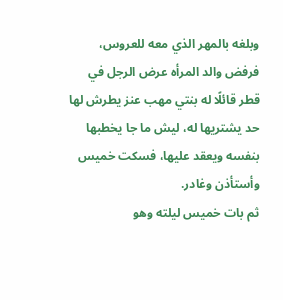وبلغه بالمهر الذي معه للعروس، فرفض والد المرأه عرض الرجل في قطر قائلًا له بنتي مهب عنز يطرش لها حد يشتريها له، ليش ما جا يخطبها بنفسه ويعقد عليها، فسكت خميس وأستأذن وغادر.
ثم بات خميس ليلته وهو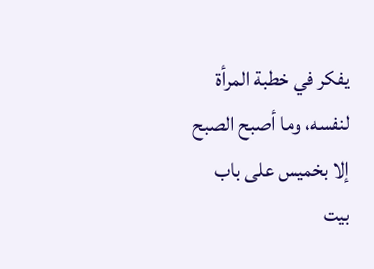يفكر في خطبة المرأة لنفسه، وما أصبح الصبح إلا بخميس على باب بيت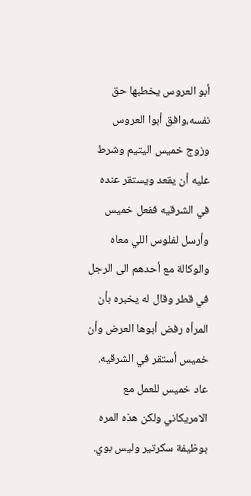أبو العروس يخطبها حق نفسه،وافق أبوا العروس وزوج خميس اليتيم وشرط عليه أن يقعد ويستقر عنده في الشرقيه ففعل خميس وأرسل لفلوس اللي معاه والوكالة مع أحدهم الى الرجل في قطر وقال له يخبره بأن المرأه رفض أبوها العرض وأن خميس أستقر في الشرقيه.
عاد خميس للعمل مع الامريكاني ولكن هذه المره
بوظيفة سكرتير وليس بوي.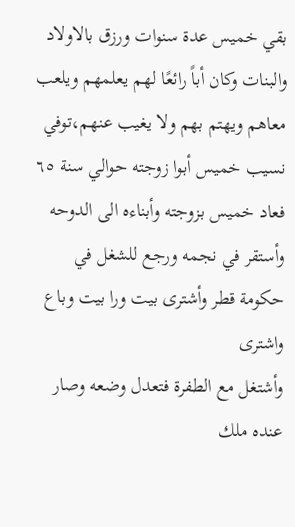بقي خميس عدة سنوات ورزق بالاولاد والبنات وكان أباً رائعًا لهم يعلمهم ويلعب معاهم ويهتم بهم ولا يغيب عنهم،توفي نسيب خميس أبوا زوجته حوالي سنة ٦٥ فعاد خميس بزوجته وأبناءه الى الدوحه وأستقر في نجمه ورجع للشغل في حكومة قطر وأشترى بيت ورا بيت وباع واشترى
وأشتغل مع الطفرة فتعدل وضعه وصار عنده ملك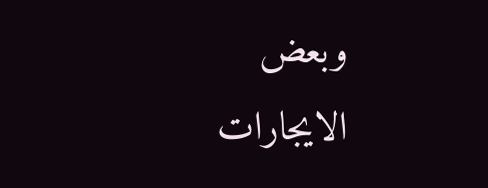وبعض الايجارات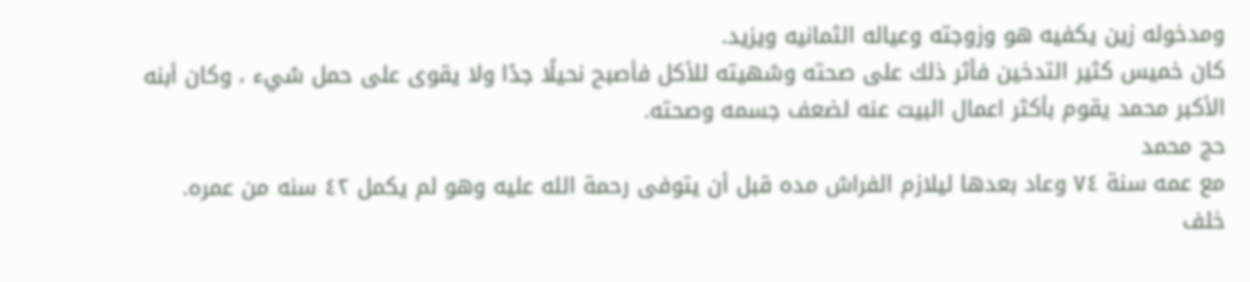ومدخوله زين يكفيه هو وزوجته وعياله الثمانيه ويزيد.
كان خميس كثير التدخين فأثر ذلك على صحته وشهيته للأكل فأصبح نحيلًا جدًا ولا يقوى على حمل شيء ، وكان أبنه الأكبر محمد يقوم بأكثر اعمال البيت عنه لضعف جسمه وصحته.
حج محمد
مع عمه سنة ٧٤ وعاد بعدها ليلازم الفراش مده قبل أن يتوفى رحمة الله عليه وهو لم يكمل ٤٢ سنه من عمره.
خلف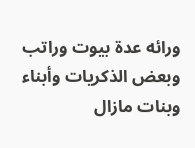ورائه عدة بيوت وراتب وبعض الذكريات وأبناء وبنات مازال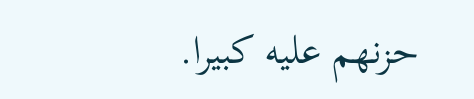حزنهم عليه كبيرا.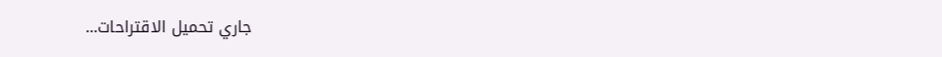جاري تحميل الاقتراحات...